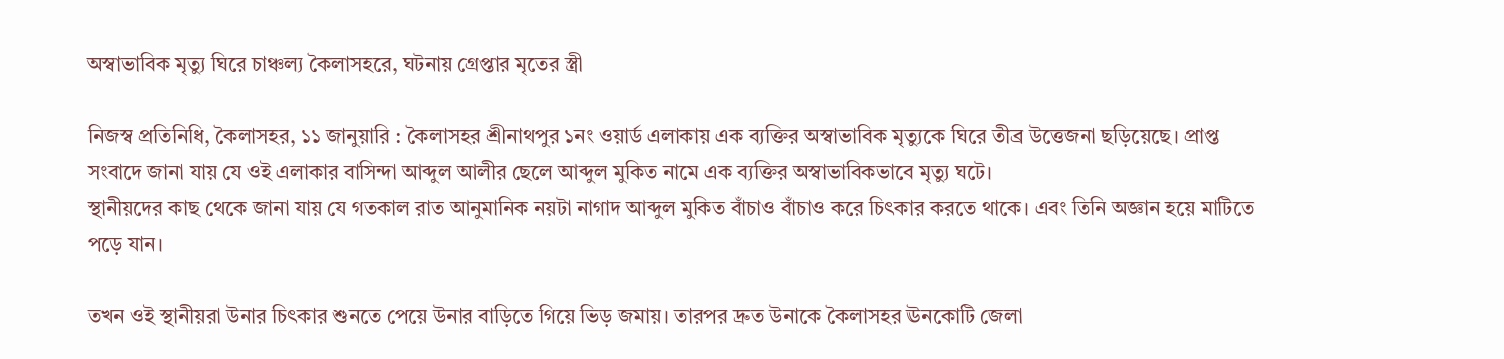অস্বাভাবিক মৃত্যু ঘিরে চাঞ্চল্য কৈলাসহরে, ঘটনায় গ্রেপ্তার মৃতের স্ত্রী

নিজস্ব প্রতিনিধি, কৈলাসহর, ১১ জানুয়ারি : কৈলাসহর শ্রীনাথপুর ১নং ওয়ার্ড এলাকায় এক ব্যক্তির অস্বাভাবিক মৃত্যুকে ঘিরে তীব্র উত্তেজনা ছড়িয়েছে। প্রাপ্ত সংবাদে জানা যায় যে ওই এলাকার বাসিন্দা আব্দুল আলীর ছেলে আব্দুল মুকিত নামে এক ব্যক্তির অস্বাভাবিকভাবে মৃত্যু ঘটে।
স্থানীয়দের কাছ থেকে জানা যায় যে গতকাল রাত আনুমানিক নয়টা নাগাদ আব্দুল মুকিত বাঁচাও বাঁচাও করে চিৎকার করতে থাকে। এবং তিনি অজ্ঞান হয়ে মাটিতে পড়ে যান।

তখন ওই স্থানীয়রা উনার চিৎকার শুনতে পেয়ে উনার বাড়িতে গিয়ে ভিড় জমায়। তারপর দ্রুত উনাকে কৈলাসহর ঊনকোটি জেলা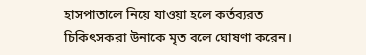হাসপাতালে নিয়ে যাওয়া হলে কর্তব্যরত চিকিৎসকরা উনাকে মৃত বলে ঘোষণা করেন।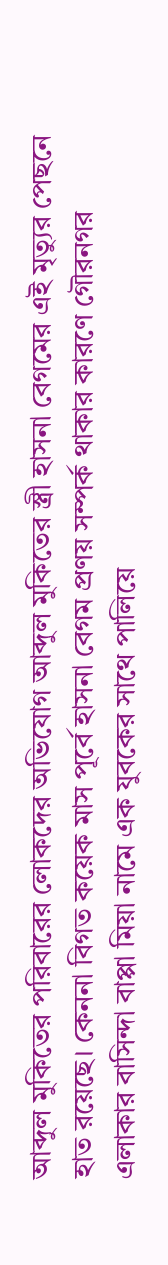আব্দুল মুকিতের পরিবারের লোকদের অভিযোগ আব্দুল মুকিতের স্ত্রী হাসনা বেগমের এই মৃত্যুর পেছনে হাত রয়েছে। কেননা বিগত কয়েক মাস পূর্বে হাসনা বেগম প্রণয় সম্পর্ক থাকার কারণে গৌরনগর এলাকার বাসিন্দা বাপ্পা মিয়া নামে এক যুবকের সাথে পালিয়ে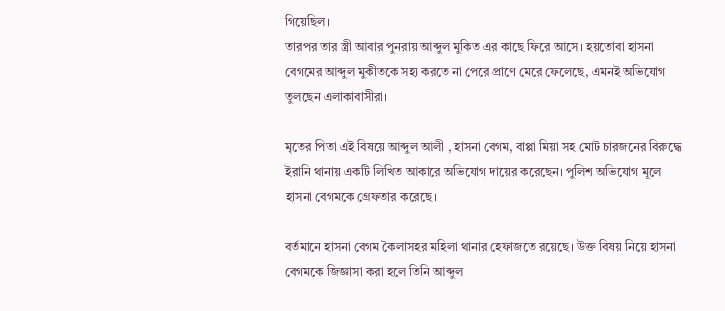গিয়েছিল।
তারপর তার স্ত্রী আবার পুনরায় আব্দুল মুকিত এর কাছে ফিরে আসে। হয়তোবা হাসনা বেগমের আব্দুল মুকীতকে সহ্য করতে না পেরে প্রাণে মেরে ফেলেছে, এমনই অভিযোগ তুলছেন এলাকাবাসীরা।

মৃতের পিতা এই বিষয়ে আব্দুল আলী , হাসনা বেগম, বাপ্পা মিয়া সহ মোট চারজনের বিরুদ্ধে ইরানি থানায় একটি লিখিত আকারে অভিযোগ দায়ের করেছেন। পুলিশ অভিযোগ মূলে হাসনা বেগমকে গ্রেফতার করেছে।

বর্তমানে হাসনা বেগম কৈলাসহর মহিলা থানার হেফাজতে রয়েছে। উক্ত বিষয় নিয়ে হাসনা বেগমকে জিজ্ঞাসা করা হলে তিনি আব্দুল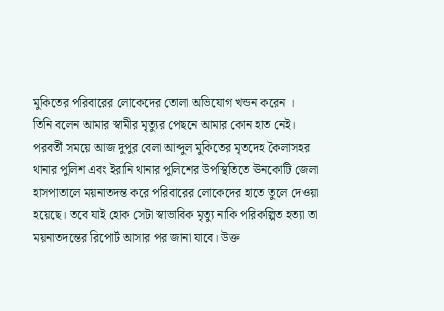মুকিতের পরিবারের লোকেদের তোলা অভিযোগ খন্ডন করেন ।
তিনি বলেন আমার স্বামীর মৃত্যুর পেছনে আমার কোন হাত নেই। পরবর্তী সময়ে আজ দুপুর বেলা আব্দুল মুকিতের মৃতদেহ কৈলাসহর থানার পুলিশ এবং ইরানি থানার পুলিশের উপস্থিতিতে ঊনকোটি জেলা হাসপাতালে ময়নাতদন্ত করে পরিবারের লোকেদের হাতে তুলে দেওয়া হয়েছে। তবে যাই হোক সেটা স্বাভাবিক মৃত্যু নাকি পরিকল্পিত হত্যা তা ময়নাতদন্তের রিপোর্ট আসার পর জানা যাবে। উক্ত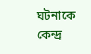ঘটনাকে কেন্দ্র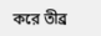করে তীব্র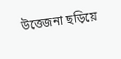উত্তেজনা ছড়িয়ে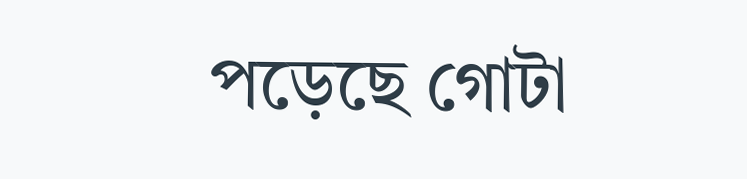পড়েছে গোটা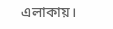এলাকায়।